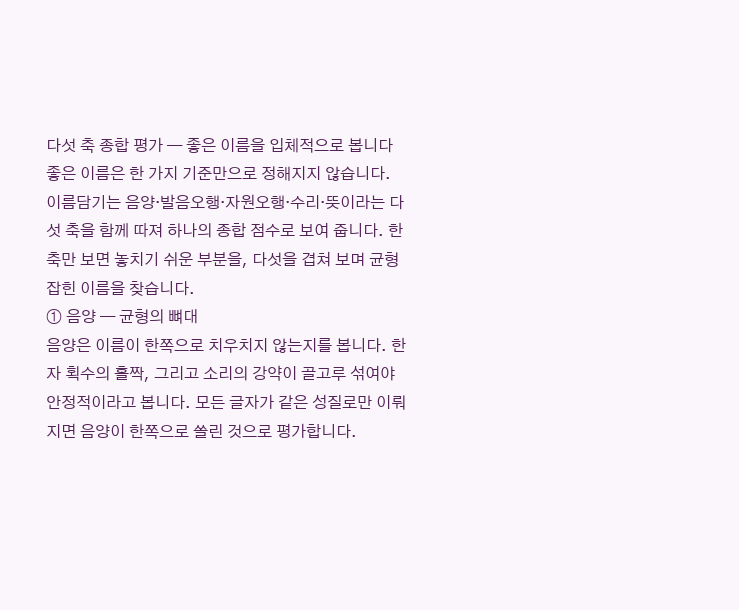다섯 축 종합 평가 — 좋은 이름을 입체적으로 봅니다
좋은 이름은 한 가지 기준만으로 정해지지 않습니다. 이름담기는 음양·발음오행·자원오행·수리·뜻이라는 다섯 축을 함께 따져 하나의 종합 점수로 보여 줍니다. 한 축만 보면 놓치기 쉬운 부분을, 다섯을 겹쳐 보며 균형 잡힌 이름을 찾습니다.
① 음양 — 균형의 뼈대
음양은 이름이 한쪽으로 치우치지 않는지를 봅니다. 한자 획수의 홀짝, 그리고 소리의 강약이 골고루 섞여야 안정적이라고 봅니다. 모든 글자가 같은 성질로만 이뤄지면 음양이 한쪽으로 쏠린 것으로 평가합니다.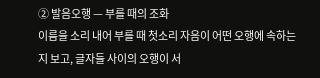② 발음오행 — 부를 때의 조화
이름을 소리 내어 부를 때 첫소리 자음이 어떤 오행에 속하는지 보고, 글자들 사이의 오행이 서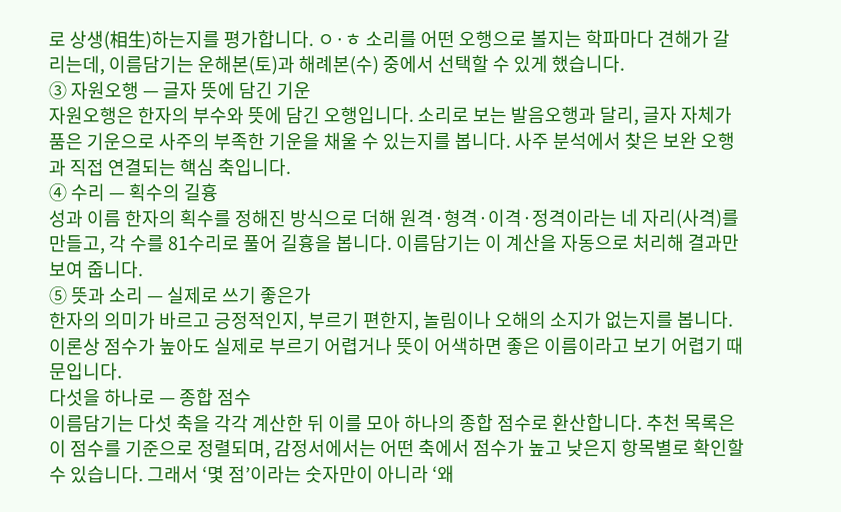로 상생(相生)하는지를 평가합니다. ㅇ·ㅎ 소리를 어떤 오행으로 볼지는 학파마다 견해가 갈리는데, 이름담기는 운해본(토)과 해례본(수) 중에서 선택할 수 있게 했습니다.
③ 자원오행 — 글자 뜻에 담긴 기운
자원오행은 한자의 부수와 뜻에 담긴 오행입니다. 소리로 보는 발음오행과 달리, 글자 자체가 품은 기운으로 사주의 부족한 기운을 채울 수 있는지를 봅니다. 사주 분석에서 찾은 보완 오행과 직접 연결되는 핵심 축입니다.
④ 수리 — 획수의 길흉
성과 이름 한자의 획수를 정해진 방식으로 더해 원격·형격·이격·정격이라는 네 자리(사격)를 만들고, 각 수를 81수리로 풀어 길흉을 봅니다. 이름담기는 이 계산을 자동으로 처리해 결과만 보여 줍니다.
⑤ 뜻과 소리 — 실제로 쓰기 좋은가
한자의 의미가 바르고 긍정적인지, 부르기 편한지, 놀림이나 오해의 소지가 없는지를 봅니다. 이론상 점수가 높아도 실제로 부르기 어렵거나 뜻이 어색하면 좋은 이름이라고 보기 어렵기 때문입니다.
다섯을 하나로 — 종합 점수
이름담기는 다섯 축을 각각 계산한 뒤 이를 모아 하나의 종합 점수로 환산합니다. 추천 목록은 이 점수를 기준으로 정렬되며, 감정서에서는 어떤 축에서 점수가 높고 낮은지 항목별로 확인할 수 있습니다. 그래서 ‘몇 점’이라는 숫자만이 아니라 ‘왜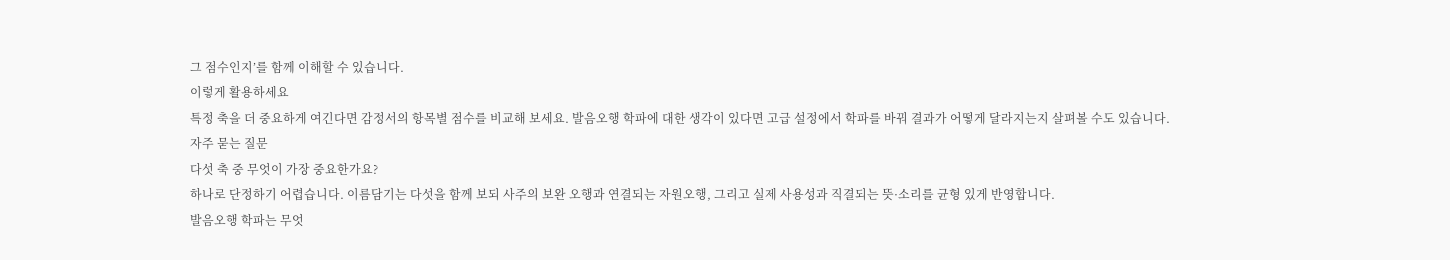그 점수인지’를 함께 이해할 수 있습니다.
이렇게 활용하세요
특정 축을 더 중요하게 여긴다면 감정서의 항목별 점수를 비교해 보세요. 발음오행 학파에 대한 생각이 있다면 고급 설정에서 학파를 바꿔 결과가 어떻게 달라지는지 살펴볼 수도 있습니다.
자주 묻는 질문
다섯 축 중 무엇이 가장 중요한가요?
하나로 단정하기 어렵습니다. 이름담기는 다섯을 함께 보되 사주의 보완 오행과 연결되는 자원오행, 그리고 실제 사용성과 직결되는 뜻·소리를 균형 있게 반영합니다.
발음오행 학파는 무엇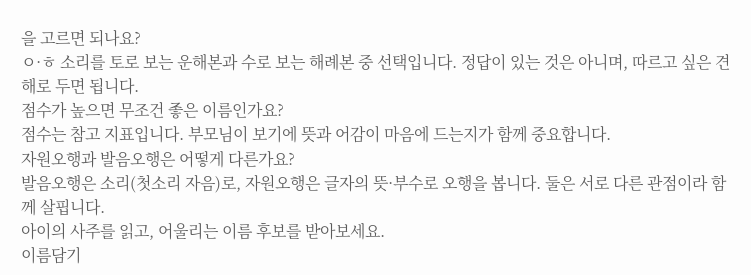을 고르면 되나요?
ㅇ·ㅎ 소리를 토로 보는 운해본과 수로 보는 해례본 중 선택입니다. 정답이 있는 것은 아니며, 따르고 싶은 견해로 두면 됩니다.
점수가 높으면 무조건 좋은 이름인가요?
점수는 참고 지표입니다. 부모님이 보기에 뜻과 어감이 마음에 드는지가 함께 중요합니다.
자원오행과 발음오행은 어떻게 다른가요?
발음오행은 소리(첫소리 자음)로, 자원오행은 글자의 뜻·부수로 오행을 봅니다. 둘은 서로 다른 관점이라 함께 살핍니다.
아이의 사주를 읽고, 어울리는 이름 후보를 받아보세요.
이름담기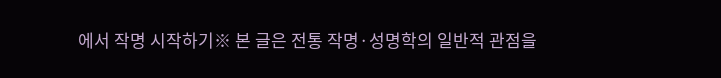에서 작명 시작하기※ 본 글은 전통 작명·성명학의 일반적 관점을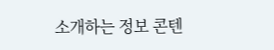소개하는 정보 콘텐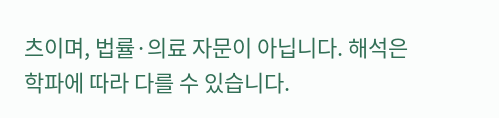츠이며, 법률·의료 자문이 아닙니다. 해석은 학파에 따라 다를 수 있습니다.